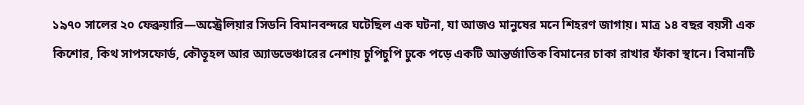১৯৭০ সালের ২০ ফেব্রুয়ারি—অস্ট্রেলিয়ার সিডনি বিমানবন্দরে ঘটেছিল এক ঘটনা, যা আজও মানুষের মনে শিহরণ জাগায়। মাত্র ১৪ বছর বয়সী এক কিশোর, কিথ সাপসফোর্ড, কৌতূহল আর অ্যাডভেঞ্চারের নেশায় চুপিচুপি ঢুকে পড়ে একটি আন্তর্জাতিক বিমানের চাকা রাখার ফাঁকা স্থানে। বিমানটি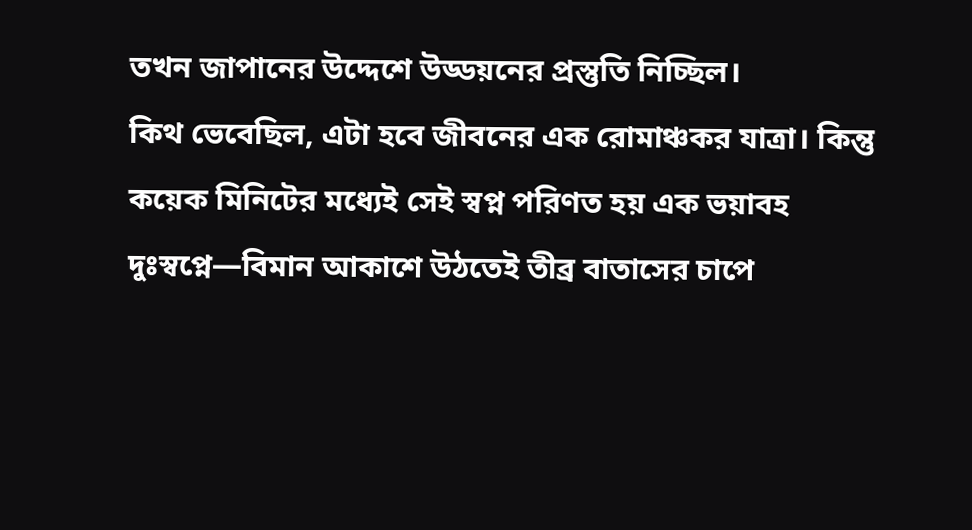তখন জাপানের উদ্দেশে উড্ডয়নের প্রস্তুতি নিচ্ছিল।
কিথ ভেবেছিল, এটা হবে জীবনের এক রোমাঞ্চকর যাত্রা। কিন্তু কয়েক মিনিটের মধ্যেই সেই স্বপ্ন পরিণত হয় এক ভয়াবহ দুঃস্বপ্নে—বিমান আকাশে উঠতেই তীব্র বাতাসের চাপে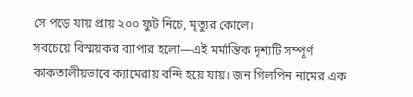সে পড়ে যায় প্রায় ২০০ ফুট নিচে, মৃত্যুর কোলে।
সবচেয়ে বিস্ময়কর ব্যাপার হলো—এই মর্মান্তিক দৃশ্যটি সম্পূর্ণ কাকতালীয়ভাবে ক্যামেরায় বন্দি হয়ে যায়। জন গিলপিন নামের এক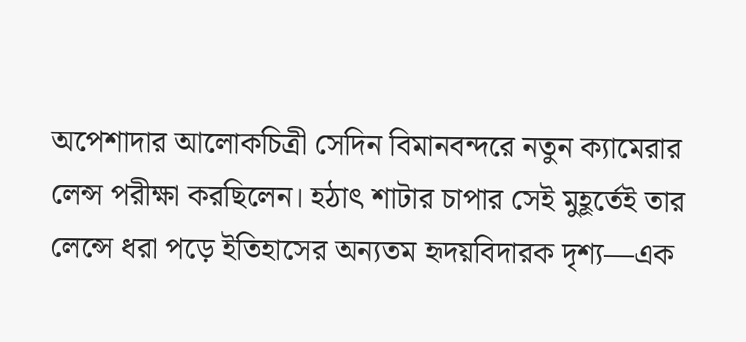অপেশাদার আলোকচিত্রী সেদিন বিমানবন্দরে নতুন ক্যামেরার লেন্স পরীক্ষা করছিলেন। হঠাৎ শাটার চাপার সেই মুহূর্তেই তার লেন্সে ধরা পড়ে ইতিহাসের অন্যতম হৃদয়বিদারক দৃশ্য—এক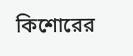কিশোরের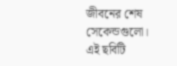জীবনের শেষ সেকেন্ডগুলো।
এই ছবিটি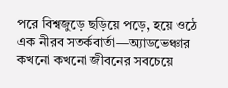পরে বিশ্বজুড়ে ছড়িয়ে পড়ে, হয়ে ওঠে এক নীরব সতর্কবার্তা—অ্যাডভেঞ্চার কখনো কখনো জীবনের সবচেয়ে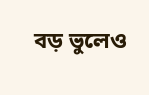বড় ভুলেও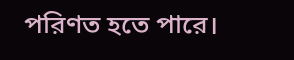পরিণত হতে পারে।